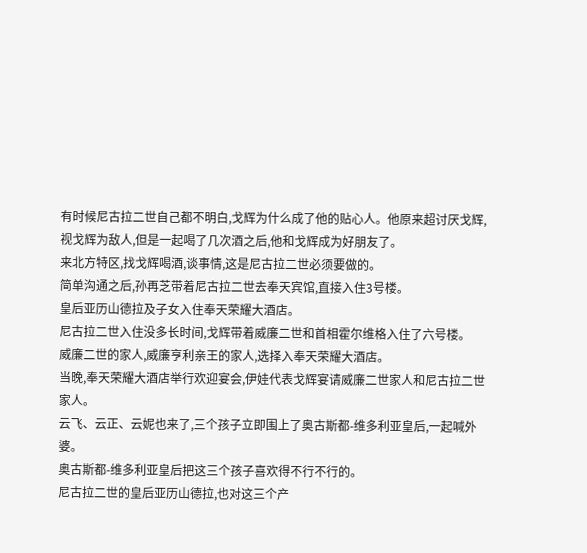有时候尼古拉二世自己都不明白,戈辉为什么成了他的贴心人。他原来超讨厌戈辉,视戈辉为敌人,但是一起喝了几次酒之后,他和戈辉成为好朋友了。
来北方特区,找戈辉喝酒,谈事情,这是尼古拉二世必须要做的。
简单沟通之后,孙再芝带着尼古拉二世去奉天宾馆,直接入住3号楼。
皇后亚历山德拉及子女入住奉天荣耀大酒店。
尼古拉二世入住没多长时间,戈辉带着威廉二世和首相霍尔维格入住了六号楼。
威廉二世的家人,威廉亨利亲王的家人,选择入奉天荣耀大酒店。
当晚,奉天荣耀大酒店举行欢迎宴会,伊娃代表戈辉宴请威廉二世家人和尼古拉二世家人。
云飞、云正、云妮也来了,三个孩子立即围上了奥古斯都-维多利亚皇后,一起喊外婆。
奥古斯都-维多利亚皇后把这三个孩子喜欢得不行不行的。
尼古拉二世的皇后亚历山德拉,也对这三个产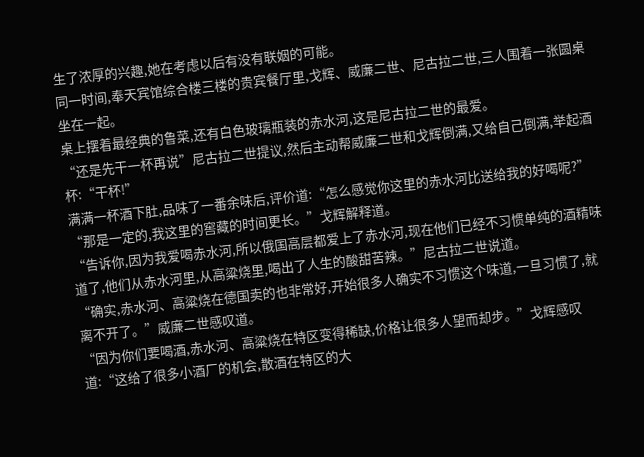生了浓厚的兴趣,她在考虑以后有没有联姻的可能。
同一时间,奉天宾馆综合楼三楼的贵宾餐厅里,戈辉、威廉二世、尼古拉二世,三人围着一张圆桌坐在一起。
桌上摆着最经典的鲁菜,还有白色玻璃瓶装的赤水河,这是尼古拉二世的最爱。
“还是先干一杯再说”尼古拉二世提议,然后主动帮威廉二世和戈辉倒满,又给自己倒满,举起酒杯:“干杯!”
满满一杯酒下肚,品味了一番余味后,评价道:“怎么感觉你这里的赤水河比送给我的好喝呢?”
“那是一定的,我这里的窖藏的时间更长。”戈辉解释道。
“告诉你,因为我爱喝赤水河,所以俄国高层都爱上了赤水河,现在他们已经不习惯单纯的酒精味道了,他们从赤水河里,从高粱烧里,喝出了人生的酸甜苦辣。”尼古拉二世说道。
“确实,赤水河、高粱烧在德国卖的也非常好,开始很多人确实不习惯这个味道,一旦习惯了,就离不开了。”威廉二世感叹道。
“因为你们要喝酒,赤水河、高粱烧在特区变得稀缺,价格让很多人望而却步。”戈辉感叹道:“这给了很多小酒厂的机会,散酒在特区的大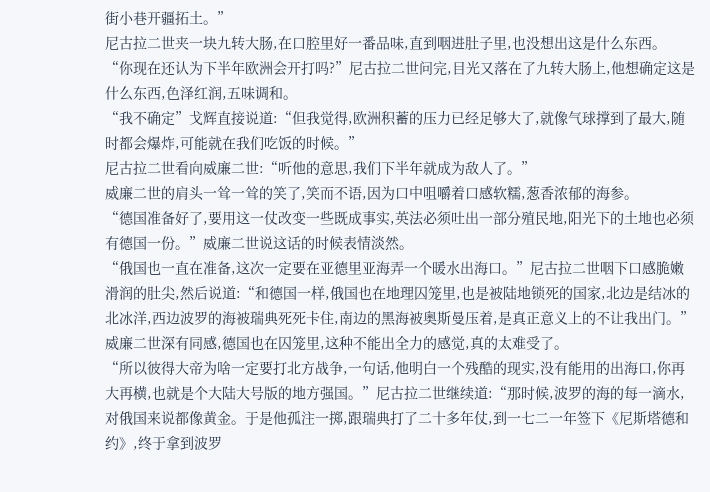街小巷开疆拓土。”
尼古拉二世夹一块九转大肠,在口腔里好一番品味,直到咽进肚子里,也没想出这是什么东西。
“你现在还认为下半年欧洲会开打吗?”尼古拉二世问完,目光又落在了九转大肠上,他想确定这是什么东西,色泽红润,五味调和。
“我不确定”戈辉直接说道:“但我觉得,欧洲积蓄的压力已经足够大了,就像气球撑到了最大,随时都会爆炸,可能就在我们吃饭的时候。”
尼古拉二世看向威廉二世:“听他的意思,我们下半年就成为敌人了。”
威廉二世的肩头一耸一耸的笑了,笑而不语,因为口中咀嚼着口感软糯,葱香浓郁的海参。
“德国准备好了,要用这一仗改变一些既成事实,英法必须吐出一部分殖民地,阳光下的土地也必须有德国一份。”威廉二世说这话的时候表情淡然。
“俄国也一直在准备,这次一定要在亚德里亚海弄一个暖水出海口。”尼古拉二世咽下口感脆嫩滑润的肚尖,然后说道:“和德国一样,俄国也在地理囚笼里,也是被陆地锁死的国家,北边是结冰的北冰洋,西边波罗的海被瑞典死死卡住,南边的黑海被奥斯曼压着,是真正意义上的不让我出门。”
威廉二世深有同感,德国也在囚笼里,这种不能出全力的感觉,真的太难受了。
“所以彼得大帝为啥一定要打北方战争,一句话,他明白一个残酷的现实,没有能用的出海口,你再大再横,也就是个大陆大号版的地方强国。”尼古拉二世继续道:“那时候,波罗的海的每一滴水,对俄国来说都像黄金。于是他孤注一掷,跟瑞典打了二十多年仗,到一七二一年签下《尼斯塔德和约》,终于拿到波罗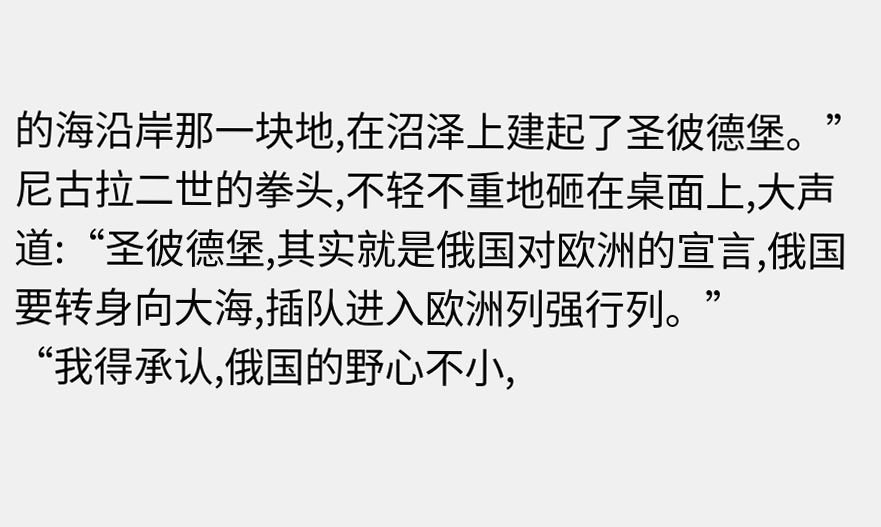的海沿岸那一块地,在沼泽上建起了圣彼德堡。”
尼古拉二世的拳头,不轻不重地砸在桌面上,大声道:“圣彼德堡,其实就是俄国对欧洲的宣言,俄国要转身向大海,插队进入欧洲列强行列。”
“我得承认,俄国的野心不小,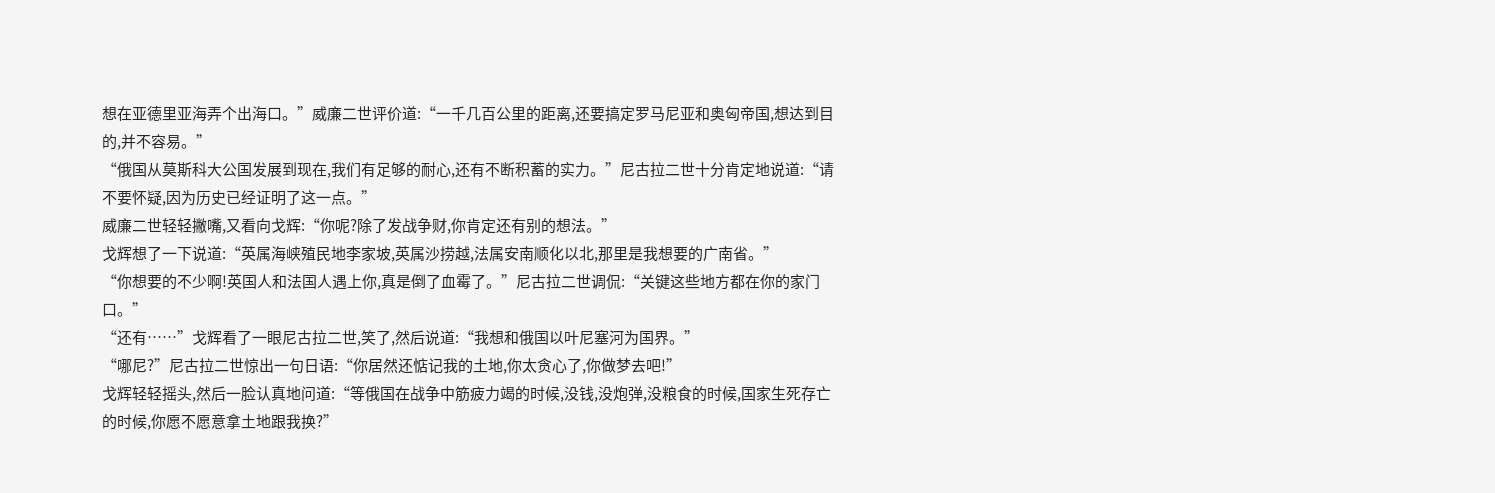想在亚德里亚海弄个出海口。”威廉二世评价道:“一千几百公里的距离,还要搞定罗马尼亚和奥匈帝国,想达到目的,并不容易。”
“俄国从莫斯科大公国发展到现在,我们有足够的耐心,还有不断积蓄的实力。”尼古拉二世十分肯定地说道:“请不要怀疑,因为历史已经证明了这一点。”
威廉二世轻轻撇嘴,又看向戈辉:“你呢?除了发战争财,你肯定还有别的想法。”
戈辉想了一下说道:“英属海峡殖民地李家坡,英属沙捞越,法属安南顺化以北,那里是我想要的广南省。”
“你想要的不少啊!英国人和法国人遇上你,真是倒了血霉了。”尼古拉二世调侃:“关键这些地方都在你的家门口。”
“还有……”戈辉看了一眼尼古拉二世,笑了,然后说道:“我想和俄国以叶尼塞河为国界。”
“哪尼?”尼古拉二世惊出一句日语:“你居然还惦记我的土地,你太贪心了,你做梦去吧!”
戈辉轻轻摇头,然后一脸认真地问道:“等俄国在战争中筋疲力竭的时候,没钱,没炮弹,没粮食的时候,国家生死存亡的时候,你愿不愿意拿土地跟我换?”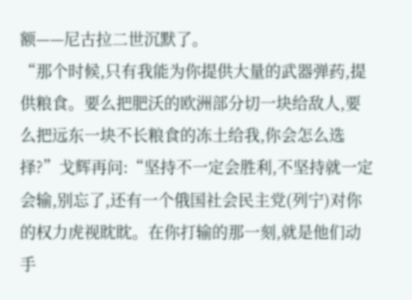额——尼古拉二世沉默了。
“那个时候,只有我能为你提供大量的武器弹药,提供粮食。要么把肥沃的欧洲部分切一块给敌人,要么把远东一块不长粮食的冻土给我,你会怎么选择?”戈辉再问:“坚持不一定会胜利,不坚持就一定会输,别忘了,还有一个俄国社会民主党(列宁)对你的权力虎视眈眈。在你打输的那一刻,就是他们动手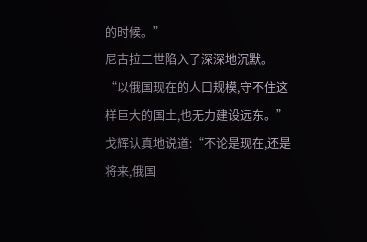的时候。”
尼古拉二世陷入了深深地沉默。
“以俄国现在的人口规模,守不住这样巨大的国土,也无力建设远东。”戈辉认真地说道:“不论是现在,还是将来,俄国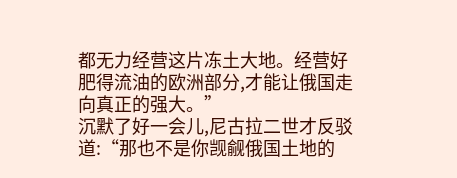都无力经营这片冻土大地。经营好肥得流油的欧洲部分,才能让俄国走向真正的强大。”
沉默了好一会儿,尼古拉二世才反驳道:“那也不是你觊觎俄国土地的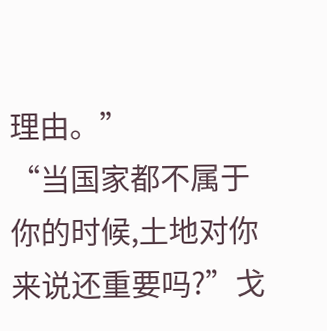理由。”
“当国家都不属于你的时候,土地对你来说还重要吗?”戈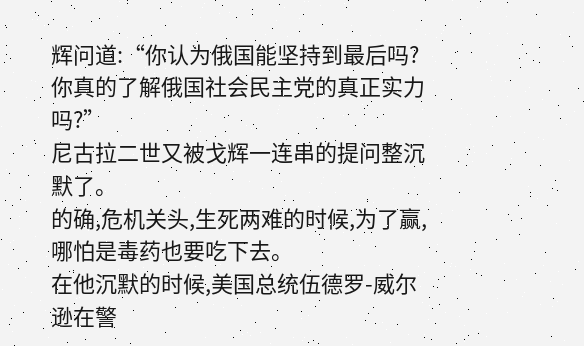辉问道:“你认为俄国能坚持到最后吗?你真的了解俄国社会民主党的真正实力吗?”
尼古拉二世又被戈辉一连串的提问整沉默了。
的确,危机关头,生死两难的时候,为了赢,哪怕是毒药也要吃下去。
在他沉默的时候,美国总统伍德罗-威尔逊在警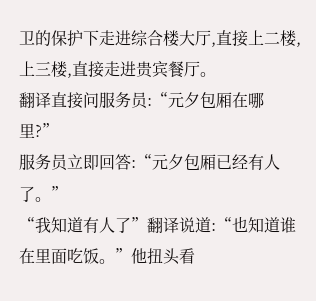卫的保护下走进综合楼大厅,直接上二楼,上三楼,直接走进贵宾餐厅。
翻译直接问服务员:“元夕包厢在哪里?”
服务员立即回答:“元夕包厢已经有人了。”
“我知道有人了”翻译说道:“也知道谁在里面吃饭。”他扭头看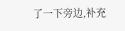了一下旁边,补充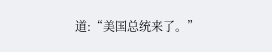道:“美国总统来了。”